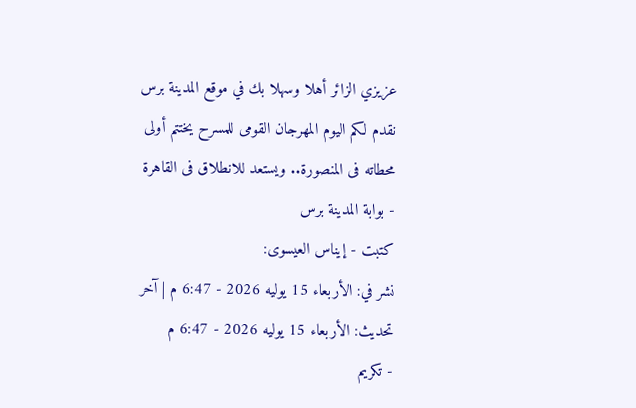عزيزي الزائر أهلا وسهلا بك في موقع المدينة برس نقدم لكم اليوم المهرجان القومى للمسرح يختتم أولى محطاته فى المنصورة.. ويستعد للانطلاق فى القاهرة - بوابة المدينة برس
كتبت - إيناس العيسوى:
نشر في: الأربعاء 15 يوليه 2026 - 6:47 م | آخر تحديث: الأربعاء 15 يوليه 2026 - 6:47 م
- تكريم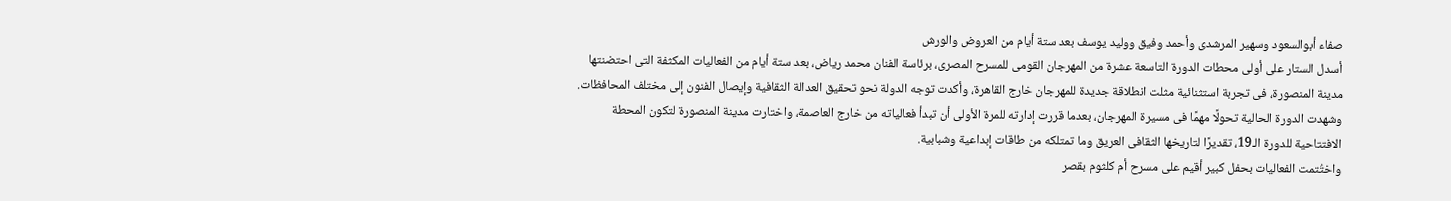صفاء أبوالسعود وسهير المرشدى وأحمد وفيق ووليد يوسف بعد ستة أيام من العروض والورش
أسدل الستار على أولى محطات الدورة التاسعة عشرة من المهرجان القومى للمسرح المصرى، برئاسة الفنان محمد رياض، بعد ستة أيام من الفعاليات المكثفة التى احتضنتها مدينة المنصورة، فى تجربة استثنائية مثلت انطلاقة جديدة للمهرجان خارج القاهرة، وأكدت توجه الدولة نحو تحقيق العدالة الثقافية وإيصال الفنون إلى مختلف المحافظات.
وشهدت الدورة الحالية تحولًا مهمًا فى مسيرة المهرجان، بعدما قررت إدارته للمرة الأولى أن تبدأ فعالياته من خارج العاصمة، واختارت مدينة المنصورة لتكون المحطة الافتتاحية للدورة الـ19، تقديرًا لتاريخها الثقافى العريق وما تمتلكه من طاقات إبداعية وشبابية.
واختُتمت الفعاليات بحفل كبير أقيم على مسرح أم كلثوم بقصر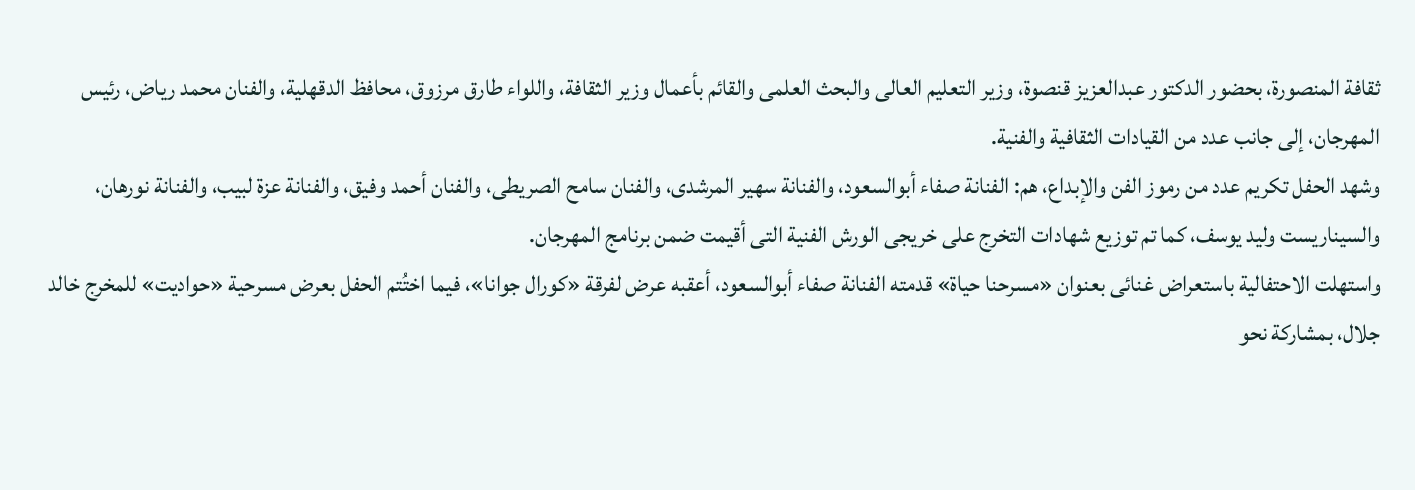ثقافة المنصورة، بحضور الدكتور عبدالعزيز قنصوة، وزير التعليم العالى والبحث العلمى والقائم بأعمال وزير الثقافة، واللواء طارق مرزوق، محافظ الدقهلية، والفنان محمد رياض، رئيس المهرجان، إلى جانب عدد من القيادات الثقافية والفنية.
وشهد الحفل تكريم عدد من رموز الفن والإبداع، هم: الفنانة صفاء أبوالسعود، والفنانة سهير المرشدى، والفنان سامح الصريطى، والفنان أحمد وفيق، والفنانة عزة لبيب، والفنانة نورهان، والسيناريست وليد يوسف، كما تم توزيع شهادات التخرج على خريجى الورش الفنية التى أقيمت ضمن برنامج المهرجان.
واستهلت الاحتفالية باستعراض غنائى بعنوان «مسرحنا حياة» قدمته الفنانة صفاء أبوالسعود، أعقبه عرض لفرقة «كورال جوانا»، فيما اختُتم الحفل بعرض مسرحية «حواديت» للمخرج خالد جلال، بمشاركة نحو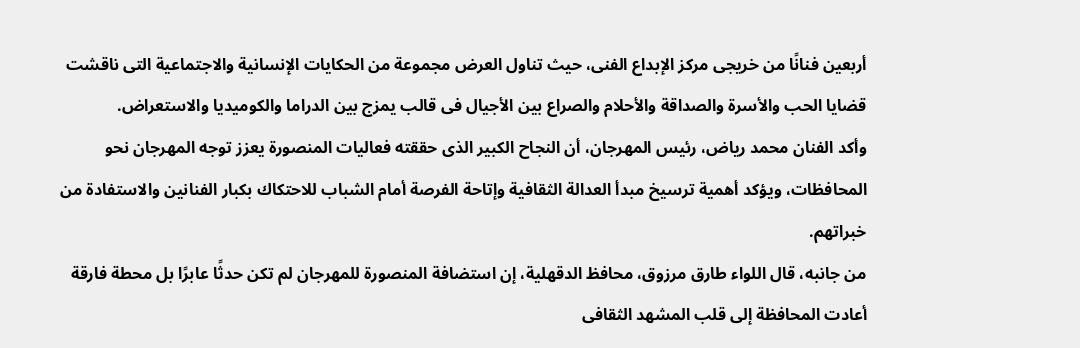أربعين فنانًا من خريجى مركز الإبداع الفنى، حيث تناول العرض مجموعة من الحكايات الإنسانية والاجتماعية التى ناقشت قضايا الحب والأسرة والصداقة والأحلام والصراع بين الأجيال فى قالب يمزج بين الدراما والكوميديا والاستعراض.
وأكد الفنان محمد رياض، رئيس المهرجان، أن النجاح الكبير الذى حققته فعاليات المنصورة يعزز توجه المهرجان نحو المحافظات، ويؤكد أهمية ترسيخ مبدأ العدالة الثقافية وإتاحة الفرصة أمام الشباب للاحتكاك بكبار الفنانين والاستفادة من خبراتهم.
من جانبه، قال اللواء طارق مرزوق، محافظ الدقهلية، إن استضافة المنصورة للمهرجان لم تكن حدثًا عابرًا بل محطة فارقة أعادت المحافظة إلى قلب المشهد الثقافى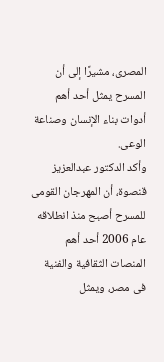المصرى، مشيرًا إلى أن المسرح يمثل أحد أهم أدوات بناء الإنسان وصناعة الوعى.
وأكد الدكتور عبدالعزيز قنصوة، أن المهرجان القومى للمسرح أصبح منذ انطلاقه عام 2006 أحد أهم المنصات الثقافية والفنية فى مصر، ويمثل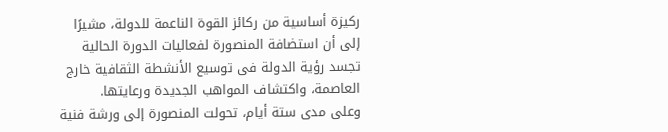ركيزة أساسية من ركائز القوة الناعمة للدولة، مشيرًا إلى أن استضافة المنصورة لفعاليات الدورة الحالية تجسد رؤية الدولة فى توسيع الأنشطة الثقافية خارج العاصمة، واكتشاف المواهب الجديدة ورعايتها.
وعلى مدى ستة أيام، تحولت المنصورة إلى ورشة فنية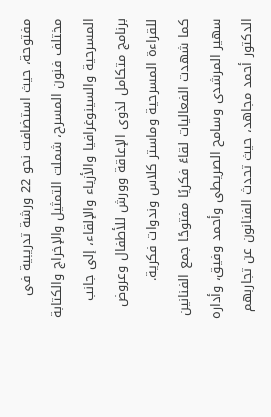مفتوحة، حيث استضافت نحو 22 ورشة تدريبية فى مختلف فنون المسرح، شملت التمثيل والإخراج والكتابة المسرحية والسينوغرافيا والأزياء والإلقاء، إلى جانب برنامج متكامل لذوى الإعاقة وورش للأطفال وعروض للقراءة المسرحية وماستر كلاس وندوات فكرية.
كما شهدت الفعاليات لقاءً فكريًا مفتوحًا جمع الفنانين سهير المرشدى وسامح الصريطى وأحمد وفيق، وأداره الدكتور أحمد مجاهد، حيث تحدث الفنانون عن تجاربهم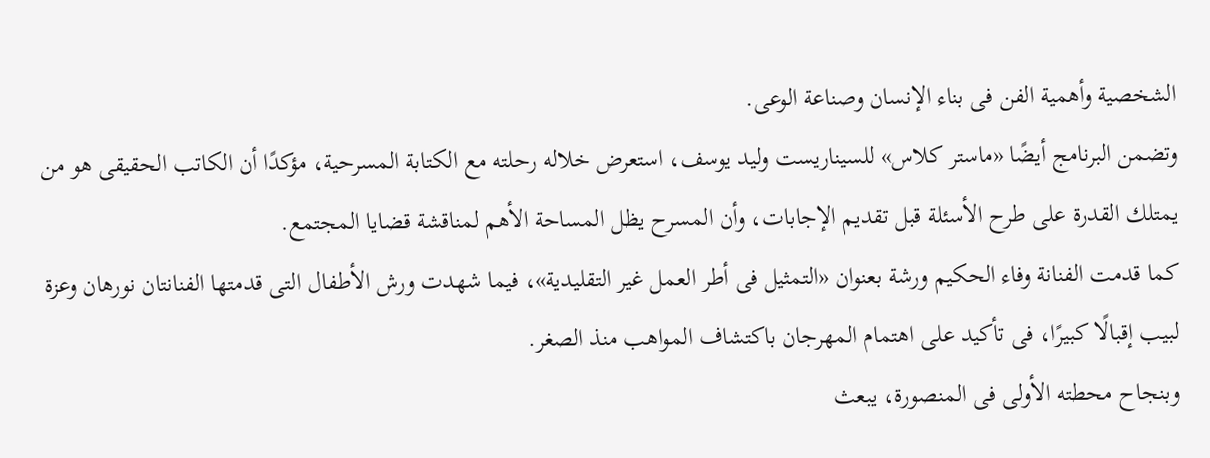الشخصية وأهمية الفن فى بناء الإنسان وصناعة الوعى.
وتضمن البرنامج أيضًا «ماستر كلاس» للسيناريست وليد يوسف، استعرض خلاله رحلته مع الكتابة المسرحية، مؤكدًا أن الكاتب الحقيقى هو من يمتلك القدرة على طرح الأسئلة قبل تقديم الإجابات، وأن المسرح يظل المساحة الأهم لمناقشة قضايا المجتمع.
كما قدمت الفنانة وفاء الحكيم ورشة بعنوان «التمثيل فى أطر العمل غير التقليدية»، فيما شهدت ورش الأطفال التى قدمتها الفنانتان نورهان وعزة لبيب إقبالًا كبيرًا، فى تأكيد على اهتمام المهرجان باكتشاف المواهب منذ الصغر.
وبنجاح محطته الأولى فى المنصورة، يبعث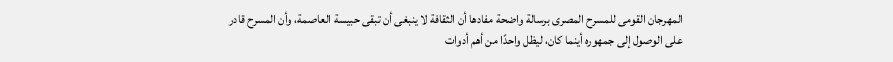المهرجان القومى للمسرح المصرى برسالة واضحة مفادها أن الثقافة لا ينبغى أن تبقى حبيسة العاصمة، وأن المسرح قادر على الوصول إلى جمهوره أينما كان، ليظل واحدًا من أهم أدوات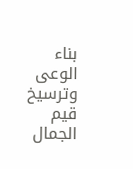بناء الوعى وترسيخ قيم الجمال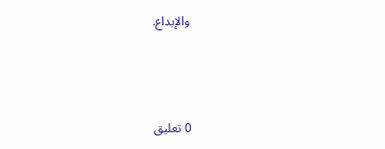والإبداع.



0 تعليق